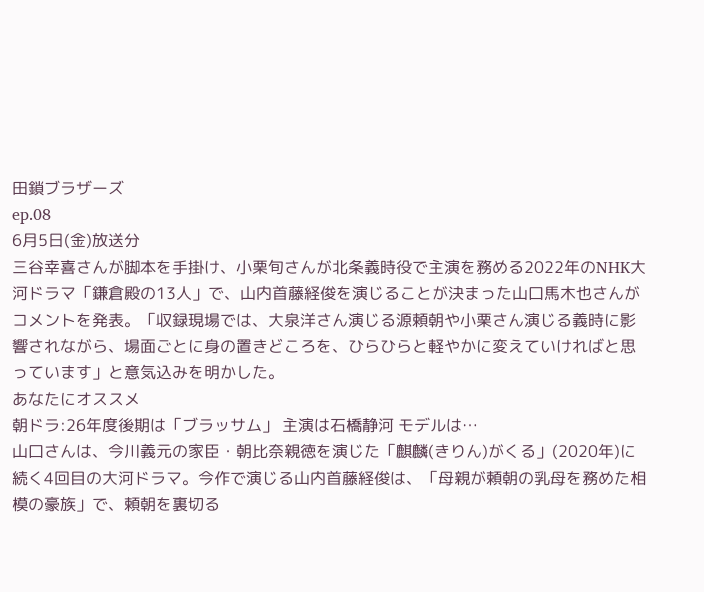田鎖ブラザーズ
ep.08
6月5日(金)放送分
三谷幸喜さんが脚本を手掛け、小栗旬さんが北条義時役で主演を務める2022年のNHK大河ドラマ「鎌倉殿の13人」で、山内首藤経俊を演じることが決まった山口馬木也さんがコメントを発表。「収録現場では、大泉洋さん演じる源頼朝や小栗さん演じる義時に影響されながら、場面ごとに身の置きどころを、ひらひらと軽やかに変えていければと思っています」と意気込みを明かした。
あなたにオススメ
朝ドラ:26年度後期は「ブラッサム」 主演は石橋静河 モデルは…
山口さんは、今川義元の家臣・朝比奈親徳を演じた「麒麟(きりん)がくる」(2020年)に続く4回目の大河ドラマ。今作で演じる山内首藤経俊は、「母親が頼朝の乳母を務めた相模の豪族」で、頼朝を裏切る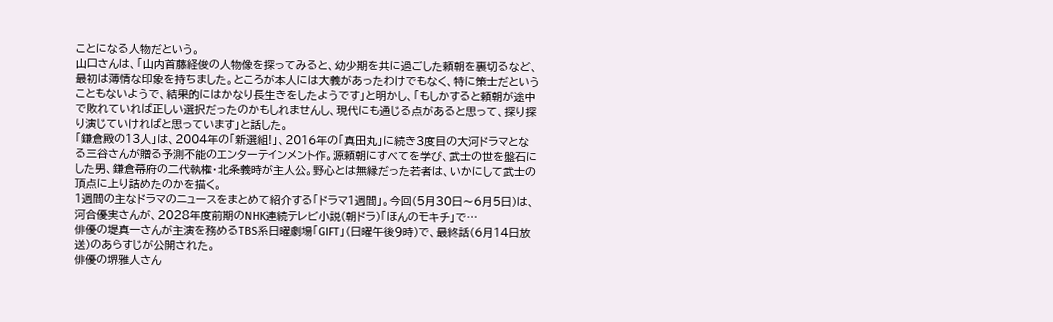ことになる人物だという。
山口さんは、「山内首藤経俊の人物像を探ってみると、幼少期を共に過ごした頼朝を裏切るなど、最初は薄情な印象を持ちました。ところが本人には大義があったわけでもなく、特に策士だということもないようで、結果的にはかなり長生きをしたようです」と明かし、「もしかすると頼朝が途中で敗れていれば正しい選択だったのかもしれませんし、現代にも通じる点があると思って、探り探り演じていければと思っています」と話した。
「鎌倉殿の13人」は、2004年の「新選組!」、2016年の「真田丸」に続き3度目の大河ドラマとなる三谷さんが贈る予測不能のエンターテインメント作。源頼朝にすべてを学び、武士の世を盤石にした男、鎌倉幕府の二代執権・北条義時が主人公。野心とは無縁だった若者は、いかにして武士の頂点に上り詰めたのかを描く。
1週間の主なドラマのニュースをまとめて紹介する「ドラマ1週間」。今回(5月30日〜6月5日)は、河合優実さんが、2028年度前期のNHK連続テレビ小説(朝ドラ)「ほんのモキチ」で…
俳優の堤真一さんが主演を務めるTBS系日曜劇場「GIFT」(日曜午後9時)で、最終話(6月14日放送)のあらすじが公開された。
俳優の堺雅人さん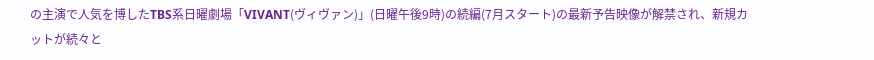の主演で人気を博したTBS系日曜劇場「VIVANT(ヴィヴァン)」(日曜午後9時)の続編(7月スタート)の最新予告映像が解禁され、新規カットが続々と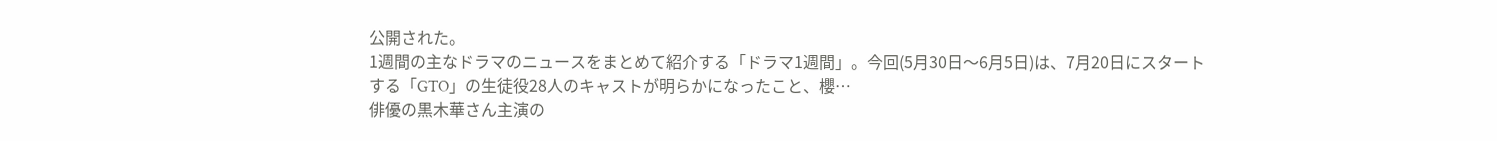公開された。
1週間の主なドラマのニュースをまとめて紹介する「ドラマ1週間」。今回(5月30日〜6月5日)は、7月20日にスタートする「GTO」の生徒役28人のキャストが明らかになったこと、櫻…
俳優の黒木華さん主演の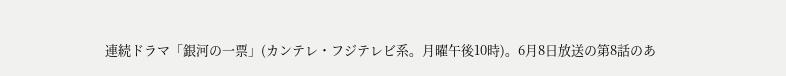連続ドラマ「銀河の一票」(カンテレ・フジテレビ系。月曜午後10時)。6月8日放送の第8話のあ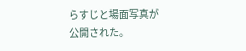らすじと場面写真が公開された。